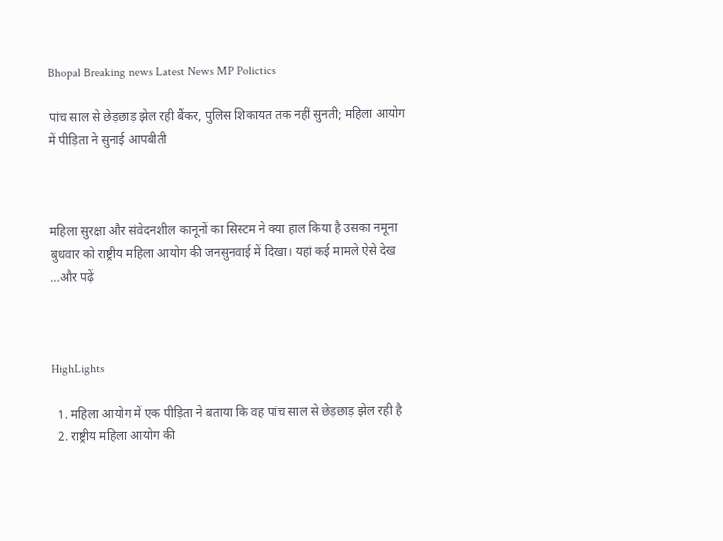Bhopal Breaking news Latest News MP Polictics

पांच साल से छेड़छाड़ झेल रही बैंकर, पुलिस शिकायत तक नहीं सुनती; महिला आयोग में पीड़िता ने सुनाई आपबीती



महिला सुरक्षा और संवेदनशील कानूनों का सिस्टम ने क्या हाल किया है उसका नमूना बुधवार को राष्ट्रीय महिला आयोग की जनसुनवाई में दिखा। यहां कई मामले ऐसे देख …और पढ़ें



HighLights

  1. महिला आयोग में एक पीड़िता ने बताया कि वह पांच साल से छेड़छाड़ झेल रही है
  2. राष्ट्रीय महिला आयोग की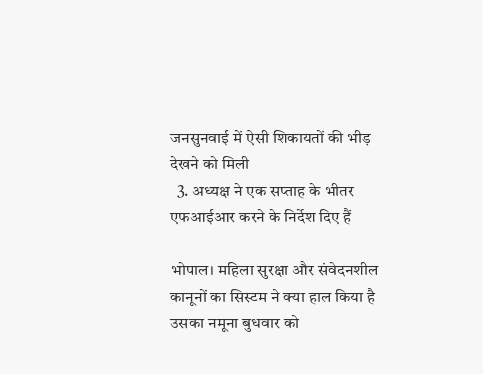जनसुनवाई में ऐसी शिकायतों की भीड़ देखने को मिली
  3. अध्यक्ष ने एक सप्ताह के भीतर एफआईआर करने के निर्देश दिए हैं

भोपाल। महिला सुरक्षा और संवेदनशील कानूनों का सिस्टम ने क्या हाल किया है उसका नमूना बुधवार को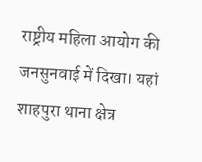राष्ट्रीय महिला आयोग की जनसुनवाई में दिखा। यहां शाहपुरा थाना क्षेत्र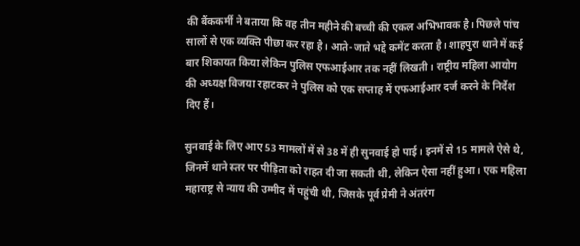की बैंककर्मी ने बताया कि वह तीन महीने की बच्ची की एकल अभिभावक है। पिछले पांच सालों से एक व्यक्ति पीछा कर रहा है। आते-जाते भद्दे कमेंट करता है। शाहपुरा थाने में कई बार शिकायत किया लेकिन पुलिस एफआईआर तक नहीं लिखती। राष्ट्रीय महिला आयोग की अध्यक्ष विजया रहाटकर ने पुलिस को एक सप्ताह में एफआईआर दर्ज करने के निर्देश दिए हैं।

सुनवाई के लिए आए 53 मामलों में से 38 में ही सुनवाई हो पाई। इनमें से 15 मामले ऐसे थे, जिनमें थाने स्तर पर पीड़िता को राहत दी जा सकती थी, लेकिन ऐसा नहीं हुआ। एक महिला महाराष्ट्र से न्याय की उम्मीद में पहुंची थी, जिसके पूर्व प्रेमी ने अंतरंग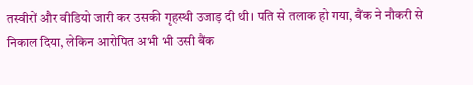तस्वीरों और वीडियो जारी कर उसकी गृहस्थी उजाड़ दी थी। पति से तलाक हो गया, बैंक ने नौकरी से निकाल दिया, लेकिन आरोपित अभी भी उसी बैंक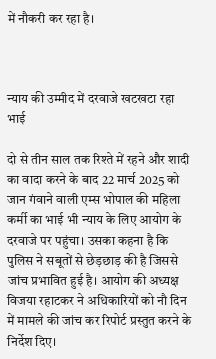में नौकरी कर रहा है।



न्याय की उम्मीद में दरवाजे खटखटा रहा भाई

दो से तीन साल तक रिश्ते में रहने और शादी का वादा करने के बाद 22 मार्च 2025 को जान गंवाने वाली एम्स भोपाल की महिला कर्मी का भाई भी न्याय के लिए आयोग के दरवाजे पर पहुंचा। उसका कहना है कि पुलिस ने सबूतों से छेड़छाड़ की है जिससे जांच प्रभावित हुई है। आयोग की अध्यक्ष विजया रहाटकर ने अधिकारियों को नौ दिन में मामले की जांच कर रिपोर्ट प्रस्तुत करने के निर्देश दिए।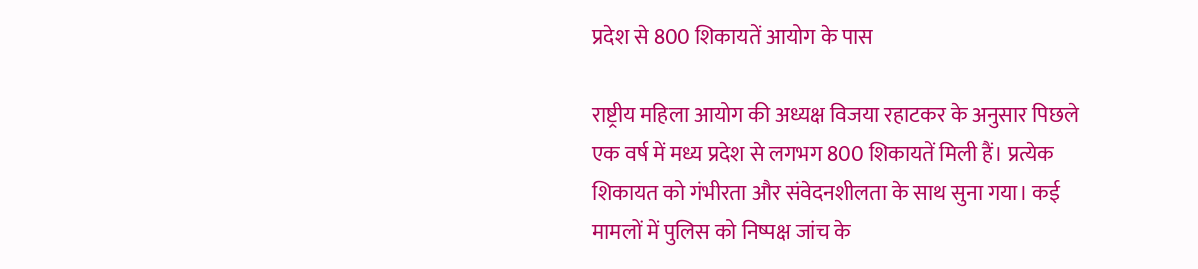प्रदेश से 800 शिकायतें आयोग के पास

राष्ट्रीय महिला आयोग की अध्यक्ष विजया रहाटकर के अनुसार पिछले एक वर्ष में मध्य प्रदेश से लगभग 800 शिकायतें मिली हैं। प्रत्येक शिकायत को गंभीरता और संवेदनशीलता के साथ सुना गया। कई मामलों में पुलिस को निष्पक्ष जांच के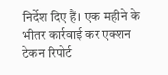निर्देश दिए हैं। एक महीने के भीतर कार्रवाई कर एक्शन टेकन रिपोर्ट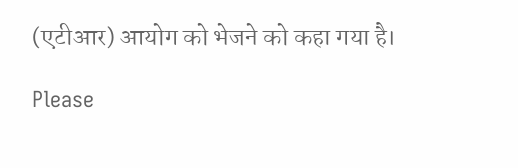(एटीआर) आयोग को भेजने को कहा गया है।

Please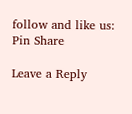follow and like us:
Pin Share

Leave a Reply